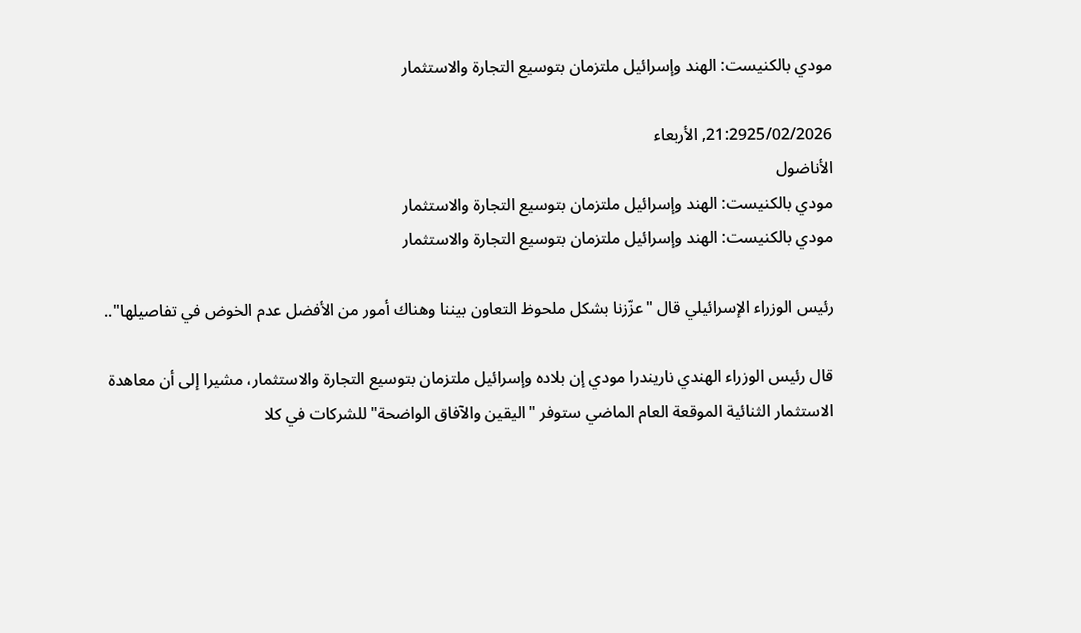مودي بالكنيست: الهند وإسرائيل ملتزمان بتوسيع التجارة والاستثمار

21:2925/02/2026, الأربعاء
الأناضول
مودي بالكنيست: الهند وإسرائيل ملتزمان بتوسيع التجارة والاستثمار
مودي بالكنيست: الهند وإسرائيل ملتزمان بتوسيع التجارة والاستثمار

رئيس الوزراء الإسرائيلي قال "عزّزنا بشكل ملحوظ التعاون بيننا وهناك أمور من الأفضل عدم الخوض في تفاصيلها"..

قال رئيس الوزراء الهندي ناريندرا مودي إن بلاده وإسرائيل ملتزمان بتوسيع التجارة والاستثمار، مشيرا إلى أن معاهدة الاستثمار الثنائية الموقعة العام الماضي ستوفر "اليقين والآفاق الواضحة" للشركات في كلا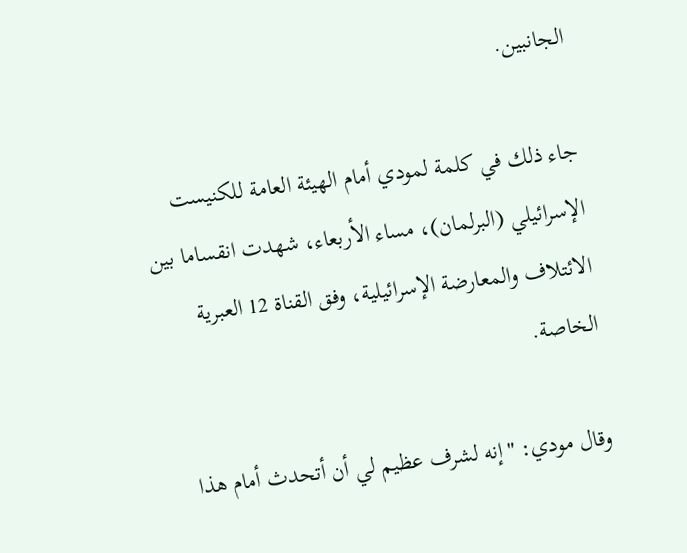الجانبين.

جاء ذلك في كلمة لمودي أمام الهيئة العامة للكنيست الإسرائيلي (البرلمان)، مساء الأربعاء، شهدت انقساما بين الائتلاف والمعارضة الإسرائيلية، وفق القناة 12 العبرية الخاصة.

وقال مودي: "إنه لشرف عظيم لي أن أتحدث أمام هذا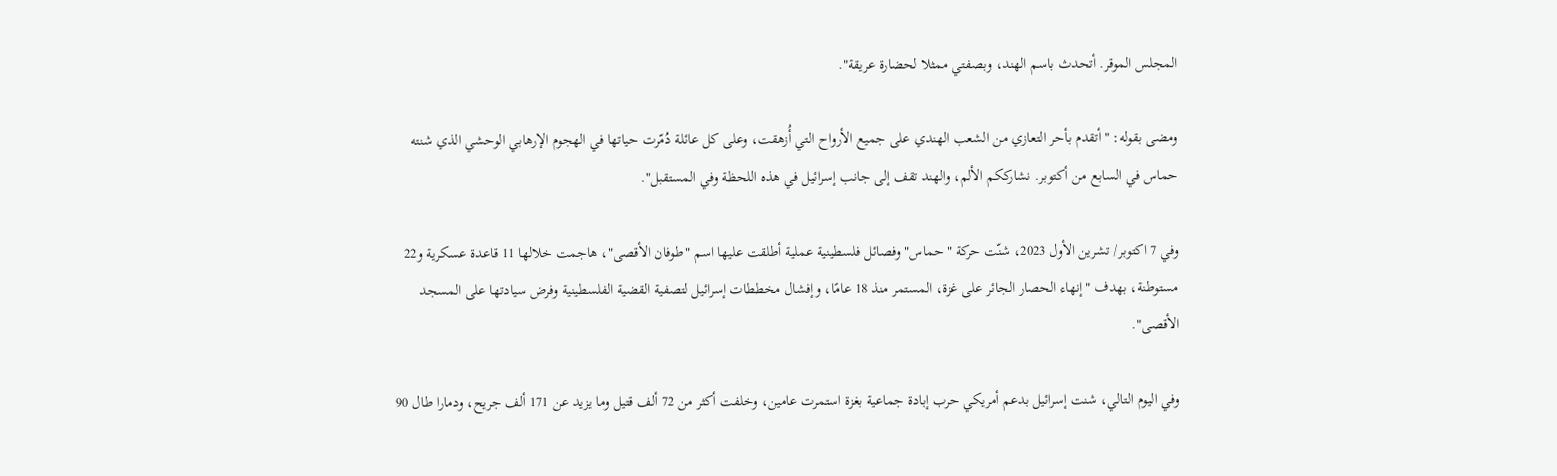المجلس الموقر. أتحدث باسم الهند، وبصفتي ممثلا لحضارة عريقة".

ومضى بقوله: "أتقدم بأحر التعازي من الشعب الهندي على جميع الأرواح التي أُزهقت، وعلى كل عائلة دُمّرت حياتها في الهجوم الإرهابي الوحشي الذي شنته حماس في السابع من أكتوبر. نشارككم الألم، والهند تقف إلى جانب إسرائيل في هذه اللحظة وفي المستقبل".

وفي 7 اكتوبر/ تشرين الأول 2023، شنّت حركة "حماس" وفصائل فلسطينية عملية أطلقت عليها اسم "طوفان الأقصى"، هاجمت خلالها 11 قاعدة عسكرية و22 مستوطنة، بهدف "إنهاء الحصار الجائر على غزة، المستمر منذ 18 عامًا، وإفشال مخططات إسرائيل لتصفية القضية الفلسطينية وفرض سيادتها على المسجد الأقصى".

وفي اليوم التالي، شنت إسرائيل بدعم أمريكي حرب إبادة جماعية بغزة استمرت عامين، وخلفت أكثر من 72 ألف قتيل وما يزيد عن 171 ألف جريح، ودمارا طال 90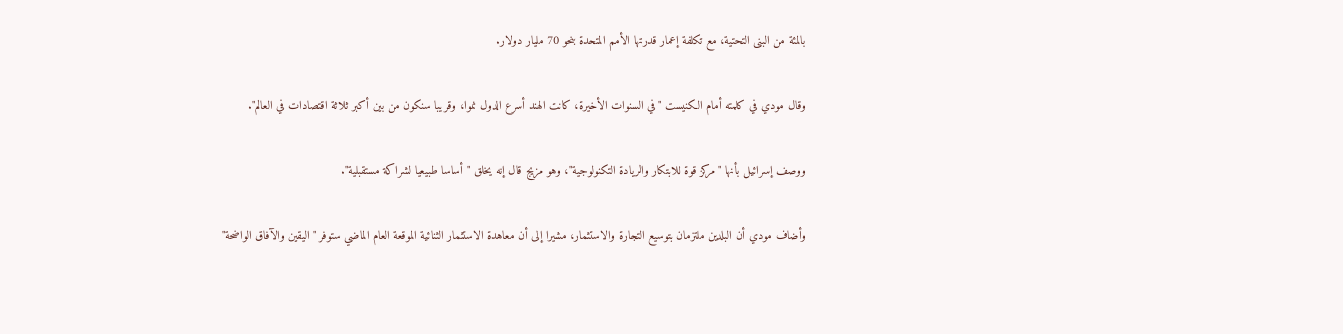بالمئة من البنى التحتية، مع تكلفة إعمار قدرتها الأمم المتحدة بنحو 70 مليار دولار.

وقال مودي في كلمته أمام الكنيست "في السنوات الأخيرة، كانت الهند أسرع الدول نموا، وقريبا سنكون من بين أكبر ثلاثة اقتصادات في العالم".

ووصف إسرائيل بأنها "مركز قوة للابتكار والريادة التكنولوجية"، وهو مزيج قال إنه يخلق "أساسا طبيعيا لشراكة مستقبلية".

وأضاف مودي أن البلدين ملتزمان بتوسيع التجارة والاستثمار، مشيرا إلى أن معاهدة الاستثمار الثنائية الموقعة العام الماضي ستوفر "اليقين والآفاق الواضحة"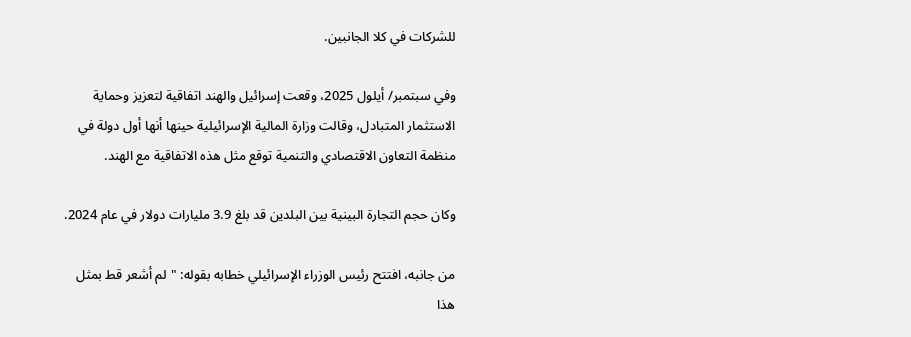للشركات في كلا الجانبين.

وفي سبتمبر/ أيلول 2025، وقعت إسرائيل والهند اتفاقية لتعزيز وحماية الاستثمار المتبادل، وقالت وزارة المالية الإسرائيلية حينها أنها أول دولة في منظمة التعاون الاقتصادي والتنمية توقع مثل هذه الاتفاقية مع الهند.

وكان حجم التجارة البينية بين البلدين قد بلغ 3.9 مليارات دولار في عام 2024.

من جانبه، افتتح رئيس الوزراء الإسرائيلي خطابه بقوله: "لم أشعر قط بمثل هذا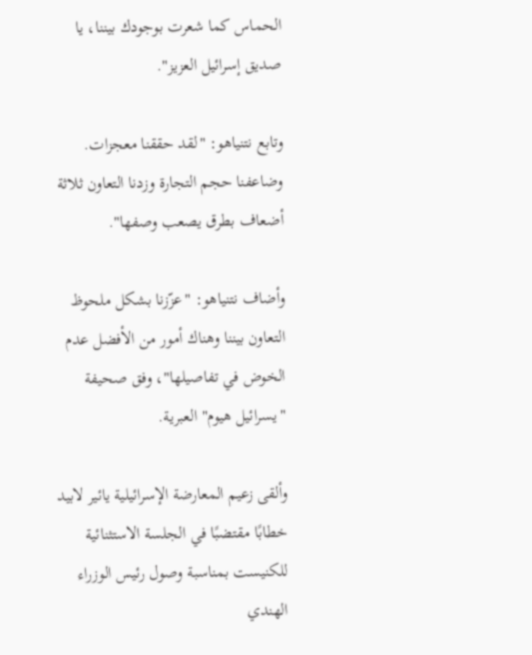الحماس كما شعرت بوجودك بيننا، يا صديق إسرائيل العزيز".

وتابع نتنياهو: "لقد حققنا معجزات. وضاعفنا حجم التجارة وزدنا التعاون ثلاثة أضعاف بطرق يصعب وصفها".

وأضاف نتنياهو: "عزّزنا بشكل ملحوظ التعاون بيننا وهناك أمور من الأفضل عدم الخوض في تفاصيلها"، وفق صحيفة "يسرائيل هيوم" العبرية.

وألقى زعيم المعارضة الإسرائيلية يائير لابيد خطابًا مقتضبًا في الجلسة الاستثنائية للكنيست بمناسبة وصول رئيس الوزراء الهندي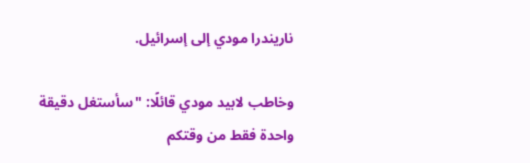ناريندرا مودي إلى إسرائيل.

وخاطب لابيد مودي قائلًا: "سأستغل دقيقة واحدة فقط من وقتكم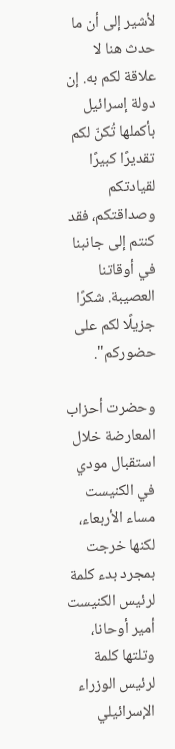لأشير إلى أن ما حدث هنا لا علاقة لكم به. إن دولة إسرائيل بأكملها تُكنّ لكم تقديرًا كبيرًا لقيادتكم وصداقتكم، فقد كنتم إلى جانبنا في أوقاتنا العصيبة. شكرًا جزيلًا لكم على حضوركم".

وحضرت أحزاب المعارضة خلال استقبال مودي في الكنيست مساء الأربعاء، لكنها خرجت بمجرد بدء كلمة لرئيس الكنيست أمير أوحانا، وتلتها كلمة لرئيس الوزراء الإسرائيلي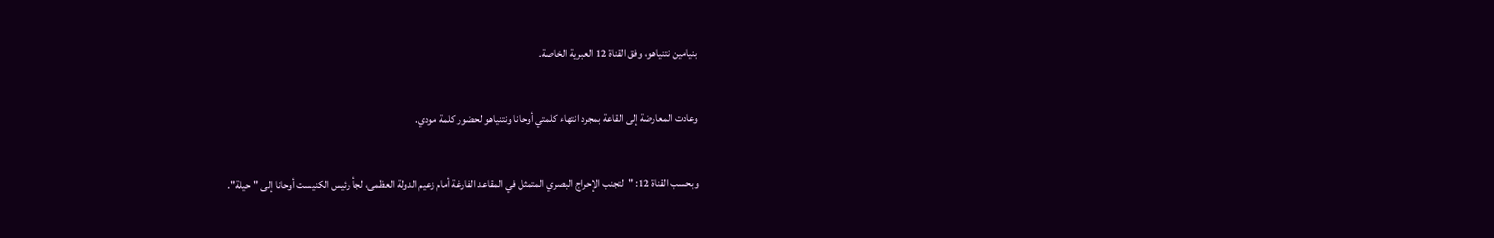بنيامين نتنياهو، وفق القناة 12 العبرية الخاصة.

وعادت المعارضة إلى القاعة بمجرد انتهاء كلمتي أوحانا ونتنياهو لحضور كلمة مودي.

وبحسب القناة 12: "لتجنب الإحراج البصري المتمثل في المقاعد الفارغة أمام زعيم الدولة العظمى، لجأ رئيس الكنيست أوحانا إلى "حيلة".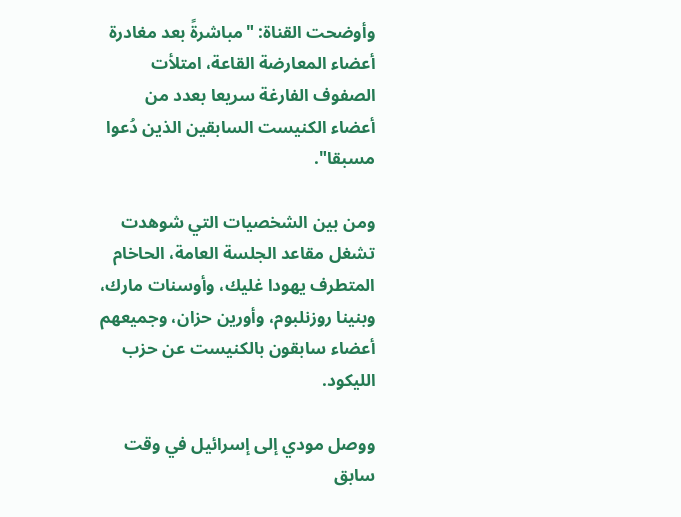وأوضحت القناة: "مباشرةً بعد مغادرة أعضاء المعارضة القاعة، امتلأت الصفوف الفارغة سريعا بعدد من أعضاء الكنيست السابقين الذين دُعوا مسبقا".

ومن بين الشخصيات التي شوهدت تشغل مقاعد الجلسة العامة، الحاخام المتطرف يهودا غليك، وأوسنات مارك، وبنينا روزنلبوم، وأورين حزان، وجميعهم أعضاء سابقون بالكنيست عن حزب الليكود.

ووصل مودي إلى إسرائيل في وقت سابق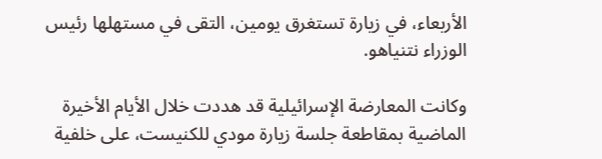الأربعاء، في زيارة تستغرق يومين، التقى في مستهلها رئيس الوزراء نتنياهو.

وكانت المعارضة الإسرائيلية قد هددت خلال الأيام الأخيرة الماضية بمقاطعة جلسة زيارة مودي للكنيست، على خلفية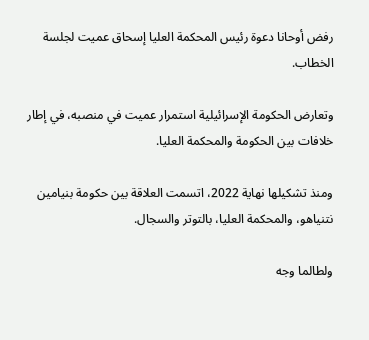رفض أوحانا دعوة رئيس المحكمة العليا إسحاق عميت لجلسة الخطاب.

وتعارض الحكومة الإسرائيلية استمرار عميت في منصبه، في إطار خلافات بين الحكومة والمحكمة العليا.

ومنذ تشكيلها نهاية 2022، اتسمت العلاقة بين حكومة بنيامين نتنياهو، والمحكمة العليا، بالتوتر والسجال.

ولطالما وجه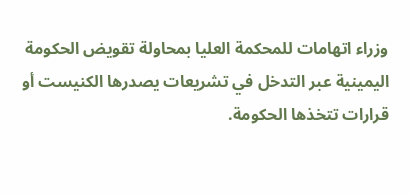وزراء اتهامات للمحكمة العليا بمحاولة تقويض الحكومة اليمينية عبر التدخل في تشريعات يصدرها الكنيست أو قرارات تتخذها الحكومة.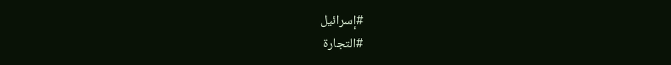#إسرائيل
#التجارة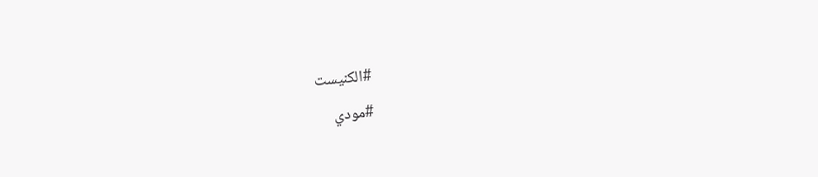#الكنيست
#مودي